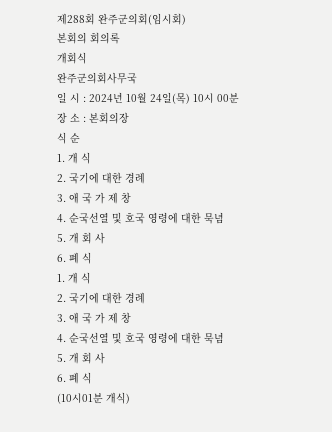제288회 완주군의회(임시회)
본회의 회의록
개회식
완주군의회사무국
일 시 : 2024년 10월 24일(목) 10시 00분
장 소 : 본회의장
식 순
1. 개 식
2. 국기에 대한 경례
3. 애 국 가 제 창
4. 순국선열 및 호국 영령에 대한 묵념
5. 개 회 사
6. 폐 식
1. 개 식
2. 국기에 대한 경례
3. 애 국 가 제 창
4. 순국선열 및 호국 영령에 대한 묵념
5. 개 회 사
6. 폐 식
(10시01분 개식)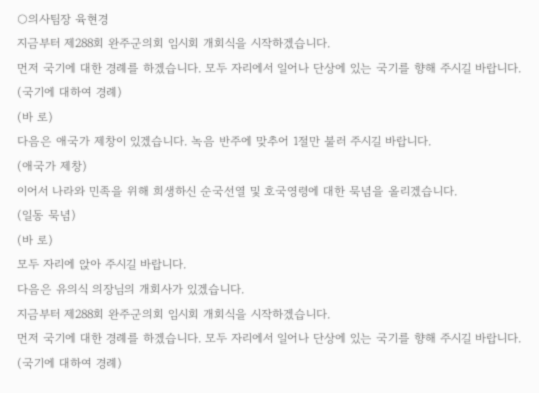○의사팀장 육현경
지금부터 제288회 완주군의회 임시회 개회식을 시작하겠습니다.
먼저 국기에 대한 경례를 하겠습니다. 모두 자리에서 일어나 단상에 있는 국기를 향해 주시길 바랍니다.
(국기에 대하여 경례)
(바 로)
다음은 애국가 제창이 있겠습니다. 녹음 반주에 맞추어 1절만 불러 주시길 바랍니다.
(애국가 제창)
이어서 나라와 민족을 위해 희생하신 순국선열 및 호국영령에 대한 묵념을 올리겠습니다.
(일동 묵념)
(바 로)
모두 자리에 앉아 주시길 바랍니다.
다음은 유의식 의장님의 개회사가 있겠습니다.
지금부터 제288회 완주군의회 임시회 개회식을 시작하겠습니다.
먼저 국기에 대한 경례를 하겠습니다. 모두 자리에서 일어나 단상에 있는 국기를 향해 주시길 바랍니다.
(국기에 대하여 경례)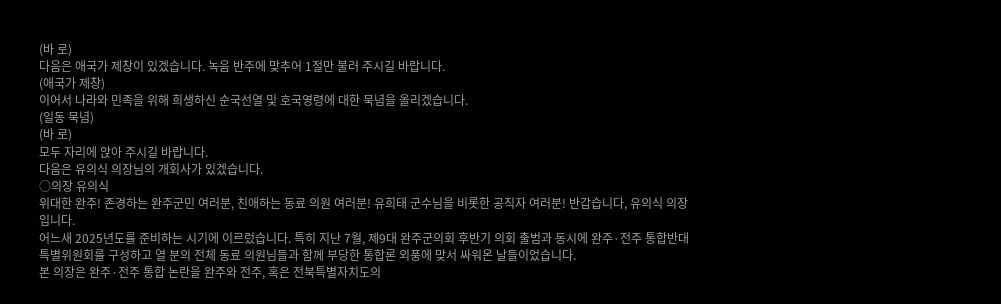(바 로)
다음은 애국가 제창이 있겠습니다. 녹음 반주에 맞추어 1절만 불러 주시길 바랍니다.
(애국가 제창)
이어서 나라와 민족을 위해 희생하신 순국선열 및 호국영령에 대한 묵념을 올리겠습니다.
(일동 묵념)
(바 로)
모두 자리에 앉아 주시길 바랍니다.
다음은 유의식 의장님의 개회사가 있겠습니다.
○의장 유의식
위대한 완주! 존경하는 완주군민 여러분, 친애하는 동료 의원 여러분! 유희태 군수님을 비롯한 공직자 여러분! 반갑습니다, 유의식 의장입니다.
어느새 2025년도를 준비하는 시기에 이르렀습니다. 특히 지난 7월, 제9대 완주군의회 후반기 의회 출범과 동시에 완주·전주 통합반대특별위원회를 구성하고 열 분의 전체 동료 의원님들과 함께 부당한 통합론 외풍에 맞서 싸워온 날들이었습니다.
본 의장은 완주·전주 통합 논란을 완주와 전주, 혹은 전북특별자치도의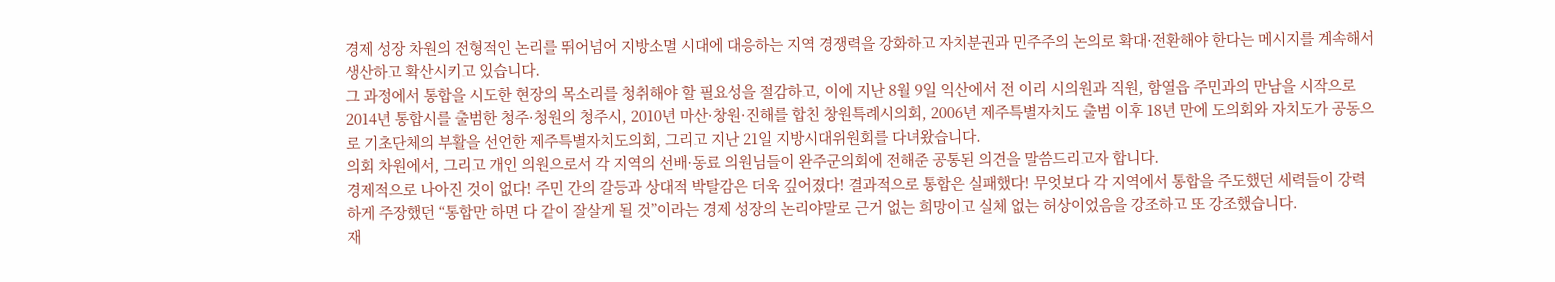경제 성장 차원의 전형적인 논리를 뛰어넘어 지방소멸 시대에 대응하는 지역 경쟁력을 강화하고 자치분권과 민주주의 논의로 확대·전환해야 한다는 메시지를 계속해서 생산하고 확산시키고 있습니다.
그 과정에서 통합을 시도한 현장의 목소리를 청취해야 할 필요성을 절감하고, 이에 지난 8월 9일 익산에서 전 이리 시의원과 직원, 함열읍 주민과의 만남을 시작으로 2014년 통합시를 출범한 청주·청원의 청주시, 2010년 마산·창원·진해를 합친 창원특례시의회, 2006년 제주특별자치도 출범 이후 18년 만에 도의회와 자치도가 공동으로 기초단체의 부활을 선언한 제주특별자치도의회, 그리고 지난 21일 지방시대위원회를 다녀왔습니다.
의회 차원에서, 그리고 개인 의원으로서 각 지역의 선배·동료 의원님들이 완주군의회에 전해준 공통된 의견을 말씀드리고자 합니다.
경제적으로 나아진 것이 없다! 주민 간의 갈등과 상대적 박탈감은 더욱 깊어졌다! 결과적으로 통합은 실패했다! 무엇보다 각 지역에서 통합을 주도했던 세력들이 강력하게 주장했던 “통합만 하면 다 같이 잘살게 될 것”이라는 경제 성장의 논리야말로 근거 없는 희망이고 실체 없는 허상이었음을 강조하고 또 강조했습니다.
재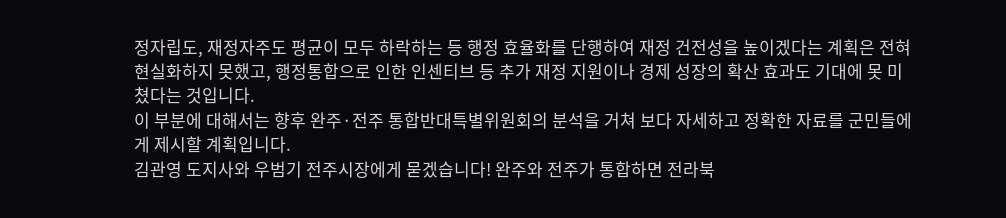정자립도, 재정자주도 평균이 모두 하락하는 등 행정 효율화를 단행하여 재정 건전성을 높이겠다는 계획은 전혀 현실화하지 못했고, 행정통합으로 인한 인센티브 등 추가 재정 지원이나 경제 성장의 확산 효과도 기대에 못 미쳤다는 것입니다.
이 부분에 대해서는 향후 완주·전주 통합반대특별위원회의 분석을 거쳐 보다 자세하고 정확한 자료를 군민들에게 제시할 계획입니다.
김관영 도지사와 우범기 전주시장에게 묻겠습니다! 완주와 전주가 통합하면 전라북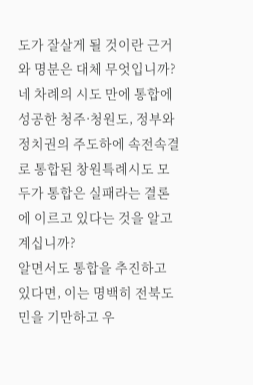도가 잘살게 될 것이란 근거와 명분은 대체 무엇입니까?
네 차례의 시도 만에 통합에 성공한 청주·청원도, 정부와 정치권의 주도하에 속전속결로 통합된 창원특례시도 모두가 통합은 실패라는 결론에 이르고 있다는 것을 알고 계십니까?
알면서도 통합을 추진하고 있다면, 이는 명백히 전북도민을 기만하고 우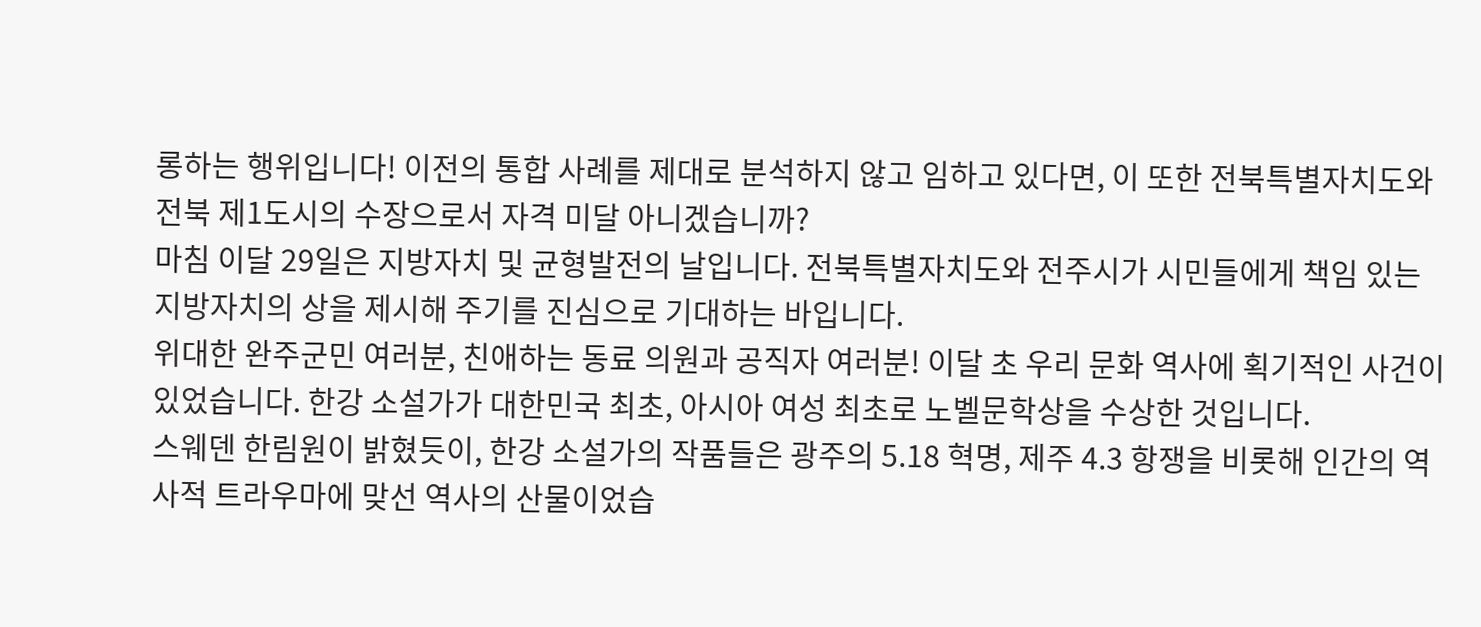롱하는 행위입니다! 이전의 통합 사례를 제대로 분석하지 않고 임하고 있다면, 이 또한 전북특별자치도와 전북 제1도시의 수장으로서 자격 미달 아니겠습니까?
마침 이달 29일은 지방자치 및 균형발전의 날입니다. 전북특별자치도와 전주시가 시민들에게 책임 있는 지방자치의 상을 제시해 주기를 진심으로 기대하는 바입니다.
위대한 완주군민 여러분, 친애하는 동료 의원과 공직자 여러분! 이달 초 우리 문화 역사에 획기적인 사건이 있었습니다. 한강 소설가가 대한민국 최초, 아시아 여성 최초로 노벨문학상을 수상한 것입니다.
스웨덴 한림원이 밝혔듯이, 한강 소설가의 작품들은 광주의 5.18 혁명, 제주 4.3 항쟁을 비롯해 인간의 역사적 트라우마에 맞선 역사의 산물이었습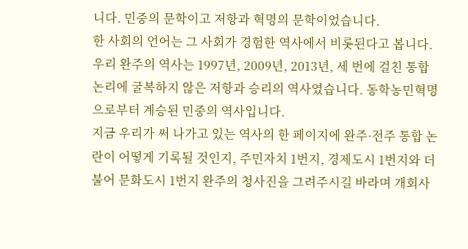니다. 민중의 문학이고 저항과 혁명의 문학이었습니다.
한 사회의 언어는 그 사회가 경험한 역사에서 비롯된다고 봅니다. 우리 완주의 역사는 1997년, 2009년, 2013년, 세 번에 걸친 통합 논리에 굴복하지 않은 저항과 승리의 역사였습니다. 동학농민혁명으로부터 계승된 민중의 역사입니다.
지금 우리가 써 나가고 있는 역사의 한 페이지에 완주·전주 통합 논란이 어떻게 기록될 것인지, 주민자치 1번지, 경제도시 1번지와 더불어 문화도시 1번지 완주의 청사진을 그려주시길 바라며 개회사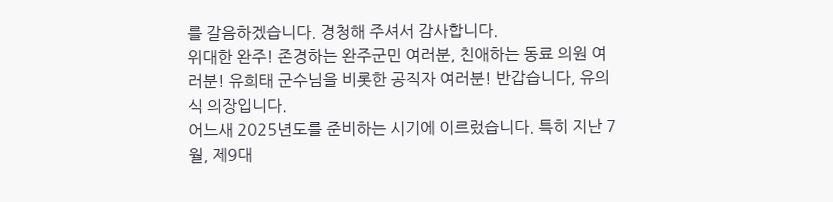를 갈음하겠습니다. 경청해 주셔서 감사합니다.
위대한 완주! 존경하는 완주군민 여러분, 친애하는 동료 의원 여러분! 유희태 군수님을 비롯한 공직자 여러분! 반갑습니다, 유의식 의장입니다.
어느새 2025년도를 준비하는 시기에 이르렀습니다. 특히 지난 7월, 제9대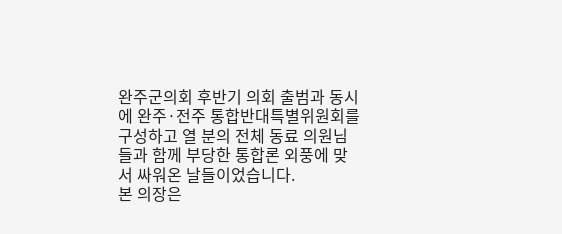완주군의회 후반기 의회 출범과 동시에 완주·전주 통합반대특별위원회를 구성하고 열 분의 전체 동료 의원님들과 함께 부당한 통합론 외풍에 맞서 싸워온 날들이었습니다.
본 의장은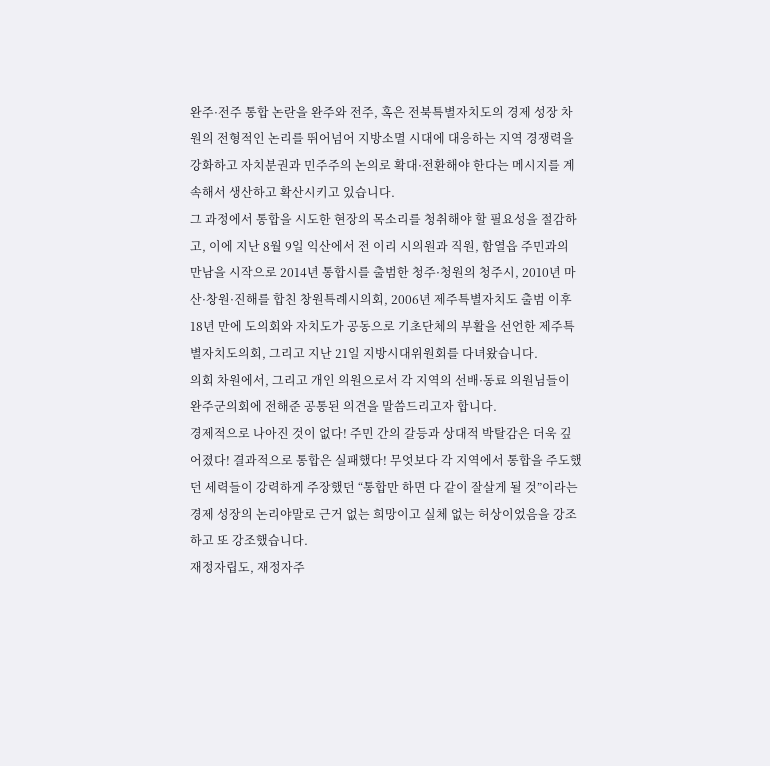완주·전주 통합 논란을 완주와 전주, 혹은 전북특별자치도의 경제 성장 차원의 전형적인 논리를 뛰어넘어 지방소멸 시대에 대응하는 지역 경쟁력을 강화하고 자치분권과 민주주의 논의로 확대·전환해야 한다는 메시지를 계속해서 생산하고 확산시키고 있습니다.
그 과정에서 통합을 시도한 현장의 목소리를 청취해야 할 필요성을 절감하고, 이에 지난 8월 9일 익산에서 전 이리 시의원과 직원, 함열읍 주민과의 만남을 시작으로 2014년 통합시를 출범한 청주·청원의 청주시, 2010년 마산·창원·진해를 합친 창원특례시의회, 2006년 제주특별자치도 출범 이후 18년 만에 도의회와 자치도가 공동으로 기초단체의 부활을 선언한 제주특별자치도의회, 그리고 지난 21일 지방시대위원회를 다녀왔습니다.
의회 차원에서, 그리고 개인 의원으로서 각 지역의 선배·동료 의원님들이 완주군의회에 전해준 공통된 의견을 말씀드리고자 합니다.
경제적으로 나아진 것이 없다! 주민 간의 갈등과 상대적 박탈감은 더욱 깊어졌다! 결과적으로 통합은 실패했다! 무엇보다 각 지역에서 통합을 주도했던 세력들이 강력하게 주장했던 “통합만 하면 다 같이 잘살게 될 것”이라는 경제 성장의 논리야말로 근거 없는 희망이고 실체 없는 허상이었음을 강조하고 또 강조했습니다.
재정자립도, 재정자주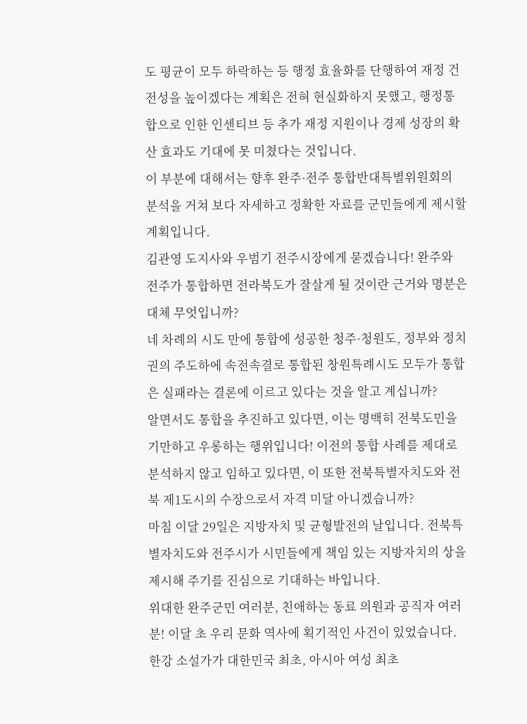도 평균이 모두 하락하는 등 행정 효율화를 단행하여 재정 건전성을 높이겠다는 계획은 전혀 현실화하지 못했고, 행정통합으로 인한 인센티브 등 추가 재정 지원이나 경제 성장의 확산 효과도 기대에 못 미쳤다는 것입니다.
이 부분에 대해서는 향후 완주·전주 통합반대특별위원회의 분석을 거쳐 보다 자세하고 정확한 자료를 군민들에게 제시할 계획입니다.
김관영 도지사와 우범기 전주시장에게 묻겠습니다! 완주와 전주가 통합하면 전라북도가 잘살게 될 것이란 근거와 명분은 대체 무엇입니까?
네 차례의 시도 만에 통합에 성공한 청주·청원도, 정부와 정치권의 주도하에 속전속결로 통합된 창원특례시도 모두가 통합은 실패라는 결론에 이르고 있다는 것을 알고 계십니까?
알면서도 통합을 추진하고 있다면, 이는 명백히 전북도민을 기만하고 우롱하는 행위입니다! 이전의 통합 사례를 제대로 분석하지 않고 임하고 있다면, 이 또한 전북특별자치도와 전북 제1도시의 수장으로서 자격 미달 아니겠습니까?
마침 이달 29일은 지방자치 및 균형발전의 날입니다. 전북특별자치도와 전주시가 시민들에게 책임 있는 지방자치의 상을 제시해 주기를 진심으로 기대하는 바입니다.
위대한 완주군민 여러분, 친애하는 동료 의원과 공직자 여러분! 이달 초 우리 문화 역사에 획기적인 사건이 있었습니다. 한강 소설가가 대한민국 최초, 아시아 여성 최초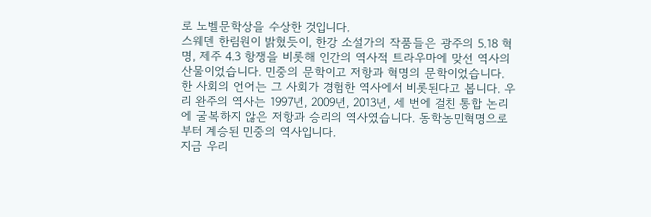로 노벨문학상을 수상한 것입니다.
스웨덴 한림원이 밝혔듯이, 한강 소설가의 작품들은 광주의 5.18 혁명, 제주 4.3 항쟁을 비롯해 인간의 역사적 트라우마에 맞선 역사의 산물이었습니다. 민중의 문학이고 저항과 혁명의 문학이었습니다.
한 사회의 언어는 그 사회가 경험한 역사에서 비롯된다고 봅니다. 우리 완주의 역사는 1997년, 2009년, 2013년, 세 번에 걸친 통합 논리에 굴복하지 않은 저항과 승리의 역사였습니다. 동학농민혁명으로부터 계승된 민중의 역사입니다.
지금 우리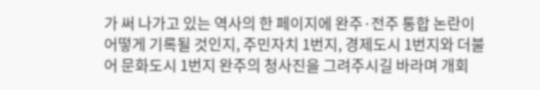가 써 나가고 있는 역사의 한 페이지에 완주·전주 통합 논란이 어떻게 기록될 것인지, 주민자치 1번지, 경제도시 1번지와 더불어 문화도시 1번지 완주의 청사진을 그려주시길 바라며 개회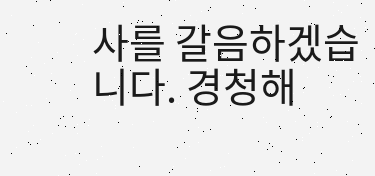사를 갈음하겠습니다. 경청해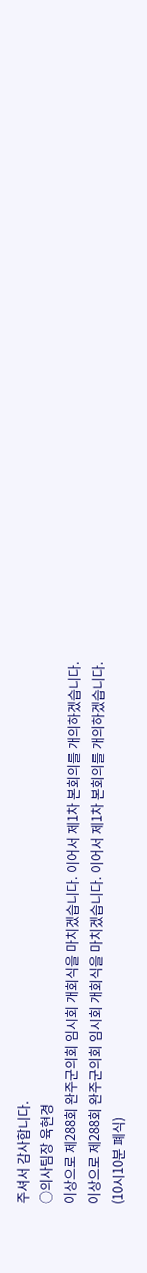주셔서 감사합니다.
○의사팀장 육현경
이상으로 제288회 완주군의회 임시회 개회식을 마치겠습니다. 이어서 제1차 본회의를 개의하겠습니다.
이상으로 제288회 완주군의회 임시회 개회식을 마치겠습니다. 이어서 제1차 본회의를 개의하겠습니다.
(10시10분 폐식)